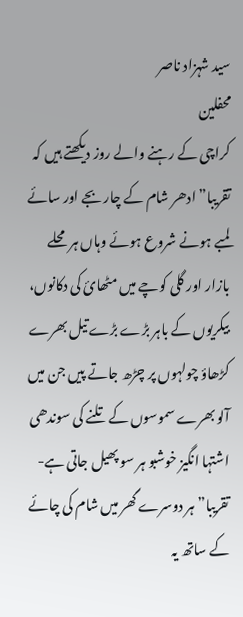سید شہزاد ناصر
محفلین
کراچی کے رہنے والے روز دیکھتے ہیں کہ تقریبا” ادھر شام کے چار بجے اور سائے لمبے ہونے شروع ہوئے وہاں ہر محلے بازار اور گلی کوچے میں مٹھائ کی دکانوں، بیکریوں کے باہر بڑے بڑے تیل بھرے کڑھاؤ چولہوں پر چڑھ جاتے پیں جن میں آلو بھرے سموسوں کے تلنے کی سوندھی اشتہا انگیز خوشبو ہر سو پھیل جاتی ہے- تقریبا” ہر دوسرے گھر میں شام کی چائے کے ساتھ یہ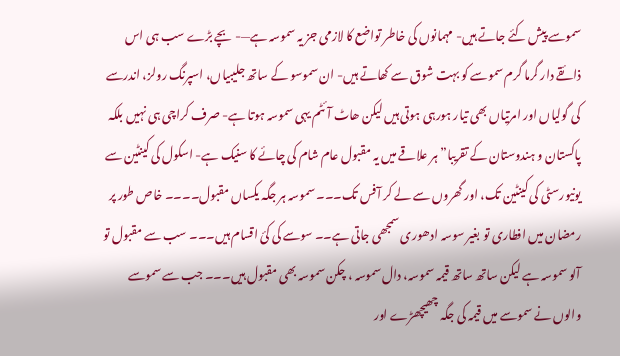سموسے پیش کئے جاتے ہیں- مہمانوں کی خاطر تواضع کا لازمی جز یہ سموسہ ہے—- بچے بڑے سب ہی اس ذائقے دار گرما گرم سموسے کو بہت شوق سے کھاتے ہیں- ان سموسو کے ساتھ جلیبیاں، اسپرنگ رولز، اندرسے کی گولیاں اور امرتیاں بھی تیار ہورہی ہوتی ہیں لیکن ھاٹ آئٹم یہی سموسہ ہوتا ہے- صرف کراچی ہی نہیں بلکہ پاکستان و ہندوستان کے تقریبا” ہر علاقے میں یہ مقبول عام شام کی چائے کا سنیک ہے- اسکول کی کینٹین سے یونیورسٹی کی کینٹین تک، اور گھروں سے لے کر آفس تک۔۔۔ سموسہ ہر جگہ یکساں مقبول۔۔۔۔ خاص طور پر رمضان میں افطاری تو بغیر سوسہ ادھوری سمجھی جاتی ہے۔۔ سوسے کی کئ اقسام ہیں۔۔۔ سب سے مقبول تو آلو سموسہ ہے لیکن ساتھ ساتھ قیمہ سموسہ، دال سموسہ ، چکن سموسہ بھی مقبول ہیں۔۔۔ جب سے سموسے والوں نے سموسے میں قیمہ کی جگہ چھیچھڑے اور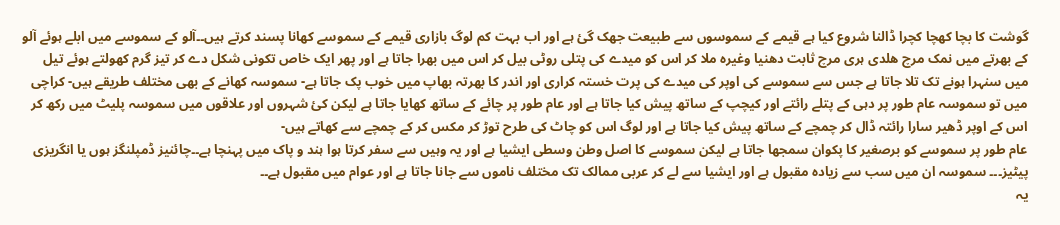گوشت کا بچا کھچا کچرا ڈالنا شروع کیا ہے قیمے کے سموسوں سے طبیعت جھک گئ ہے اور اب بہت کم لوگ بازاری قیمے کے سموسے کھانا پسند کرتے ہیں۔۔آلو کے سموسے میں ابلے ہوئے آلو کے بھرتے میں نمک مرچ ھلدی ہری مرچ ثابت دھنیا وغیرہ ملا کر اس کو میدے کی پتلی روٹی بیل کر اس میں بھرا جاتا ہے اور پھر ایک خاص تکونی شکل دے کر تیز گرم کھولتے ہوئے تیل میں سنہرا ہونے تک تلا جاتا ہے جس سے سموسے کی اوپر کی میدے کی پرت خستہ کراری اور اندر کا بھرتہ بھاپ میں خوب پک جاتا ہے- سموسہ کھانے کے بھی مختلف طریقے ہیں- کراچی میں تو سموسہ عام طور پر دہی کے پتلے رائتے اور کیچپ کے ساتھ پیش کیا جاتا ہے اور عام طور پر چائے کے ساتھ کھایا جاتا ہے لیکن کئ شہروں اور علاقوں میں سموسہ پلیٹ میں رکھ کر اس کے اوپر ڈھیر سارا رائتہ ڈال کر چمچے کے ساتھ پیش کیا جاتا ہے اور لوگ اس کو چاٹ کی طرح توڑ کر مکس کر کے چمچے سے کھاتے ہیں-
عام طور پر سموسے کو برصغیر کا پکوان سمجھا جاتا ہے لیکن سموسے کا اصل وطن وسطی ایشیا ہے اور یہ وہیں سے سفر کرتا ہوا ہند و پاک میں پہنچا ہے۔۔چائنیز ڈمپلنگز ہوں یا انگریزی پیٹیز۔۔۔ سموسہ ان میں سب سے زیادہ مقبول ہے اور ایشیا سے لے کر عربی ممالک تک مختلف ناموں سے جانا جاتا ہے اور عوام میں مقبول ہے۔۔
یہ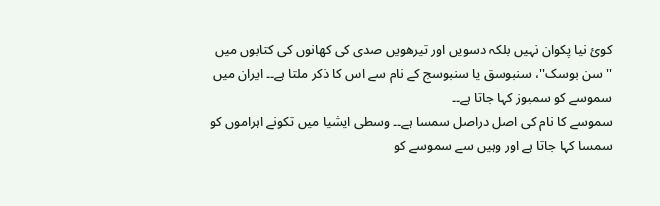کوئ نیا پکوان نہیں بلکہ دسویں اور تیرھویں صدی کی کھانوں کی کتابوں میں '' سن بوسک''، سنبوسق یا سنبوسج کے نام سے اس کا ذکر ملتا ہے۔۔ ایران میں سموسے کو سمبوز کہا جاتا ہے۔۔
سموسے کا نام کی اصل دراصل سمسا ہے۔۔ وسطی ایشیا میں تکونے اہراموں کو سمسا کہا جاتا ہے اور وہیں سے سموسے کو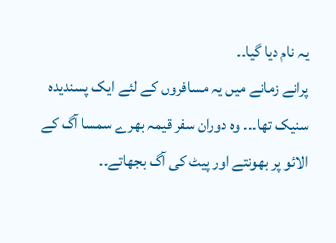یہ نام دیا گیا۔۔
پرانے زمانے میں یہ مسافروں کے لئے ایک پسندیدہ سنیک تھا۔۔۔ وہ دوران سفر قیمہ بھرے سمسا آگ کے الائو پر بھونتے اور پیٹ کی آگ بجھاتے۔۔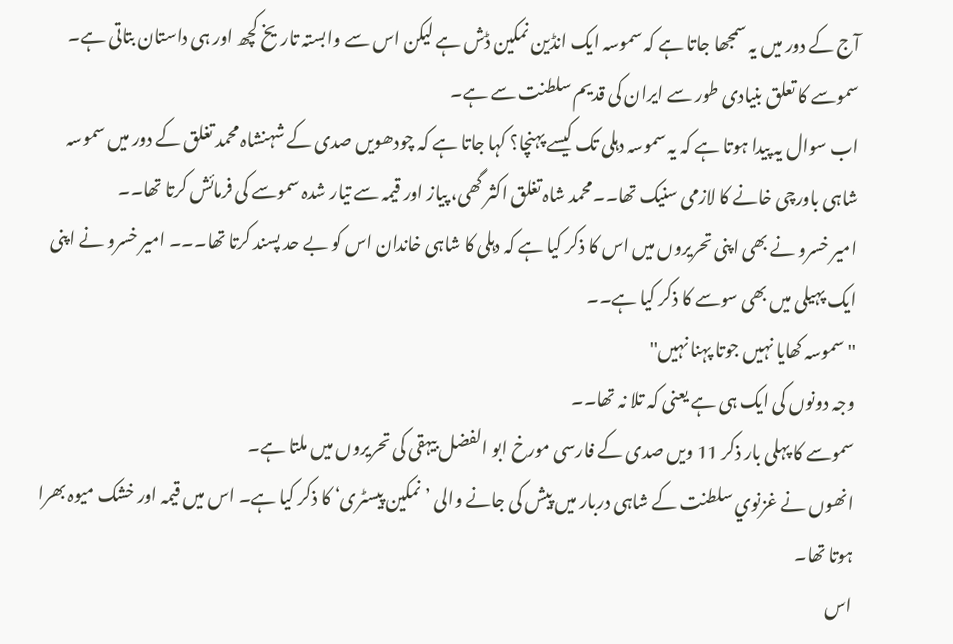آج کے دور میں یہ سمجھا جاتا ہے کہ سموسہ ایک انڈین نمکین ڈش ہے لیکن اس سے وابستہ تاریخ کچھ اور ہی داستان بتاتی ہے۔
سموسے کا تعلق بنیادی طور سے ایران کی قدیم سلطنت سے ہے۔
اب سوال یہ پیدا ہوتا ہے کہ یہ سموسہ دہلی تک کیسے پہنچا؟ کہا جاتا ہے کہ چودھویں صدی کے شہنشاہ محمد تغلق کے دور میں سموسہ شاہی باورچی خانے کا لازمی سنیک تھا۔۔محمد شاہ تغلق اکثر گھی، پیاز اور قیمہ سے تیار شدہ سموسے کی فرمائش کرتا تھا۔۔
امیر خسرو نے بھی اپنی تحریروں میں اس کا ذکر کیا ہے کہ دہلی کا شاہی خاندان اس کو بے حد پسند کرتا تھا۔۔۔ امیر خسرو نے اپنی ایک پہیلی میں بھی سوسے کا ذکر کیا ہے۔۔
'' سموسہ کھایا نہیں جوتا پہنا نہیں''
وجہ دونوں کی ایک ہی ہے یعنی کہ تلا نہ تھا۔۔
سموسے کا پہلی بار ذکر 11 ویں صدی کے فارسی مورخ ابو الفضل بیہقی کی تحریروں میں ملتا ہے۔
انھوں نے غزنوي سلطنت کے شاہی دربار میں پیش کی جانے والی ’نمکین پیسٹری‘ کا ذکر کیا ہے۔ اس میں قیمہ اور خشک میوہ بھرا ہوتا تھا۔
اس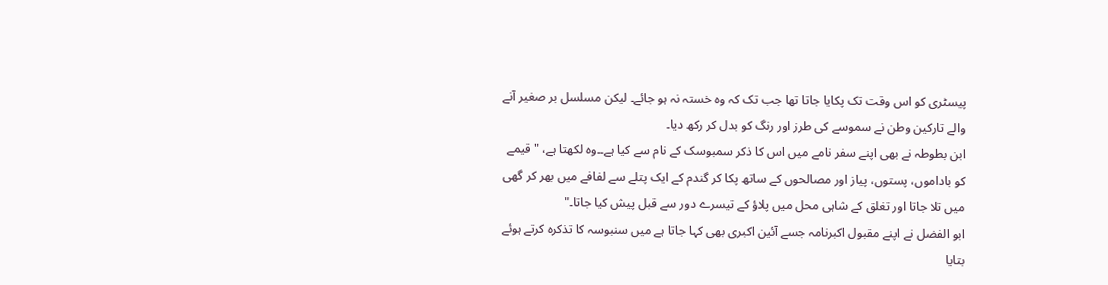پیسٹری کو اس وقت تک پکایا جاتا تھا جب تک کہ وہ خستہ نہ ہو جائے۔ لیکن مسلسل بر صغیر آنے والے تارکین وطن نے سموسے کی طرز اور رنگ کو بدل کر رکھ دیا۔
ابن بطوطہ نے بھی اپنے سفر نامے میں اس کا ذکر سمبوسک کے نام سے کیا ہے۔۔وہ لکھتا ہے، "قیمے کو باداموں، پستوں، پیاز اور مصالحوں کے ساتھ پکا کر گندم کے ایک پتلے سے لفافے میں بھر کر گھی میں تلا جاتا اور تغلق کے شاہی محل میں پلاؤ کے تیسرے دور سے قبل پیش کیا جاتا۔"
ابو الفضل نے اپنے مقبول اکبرنامہ جسے آئین اکبری بھی کہا جاتا ہے میں سنبوسہ کا تذکرہ کرتے ہوئے بتایا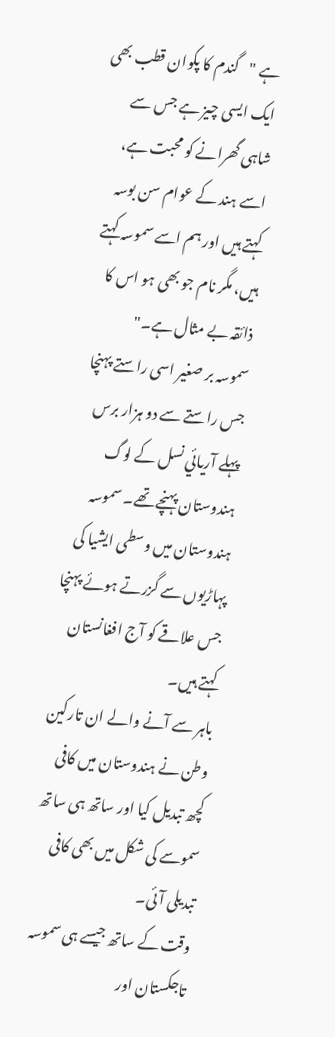ہے "گندم کا پکوان قطب بھی ایک ایسی چیز ہے جس سے شاہی گھرانے کو محبت ہے، اسے ہند کے عوام سن بوسہ کہتے ہیں اور ہم اسے سموسہ کہتے ہیں، مگر نام جو بھی ہو اس کا ذائقہ بے مثال ہے۔"
سموسہ بر صغیر اسی راستے پہنچا جس راستے سے دو ہزار برس پہلے آریائي نسل کے لوگ ہندوستان پہنچے تھے۔ سموسہ ہندوستان میں وسطی ایشیا کی پہاڑیوں سے گزرتے ہوئے پہنچا جس علاقے کو آج افغانستان کہتے ہیں۔
باہر سے آنے والے ان تارکین وطن نے ہندوستان میں کافی کچھ تبدیل کیا اور ساتھ ہی ساتھ سموسے کی شکل میں بھی کافی تبدیلی آئی۔
وقت کے ساتھ جیسے ہی سموسہ تاجکستان اور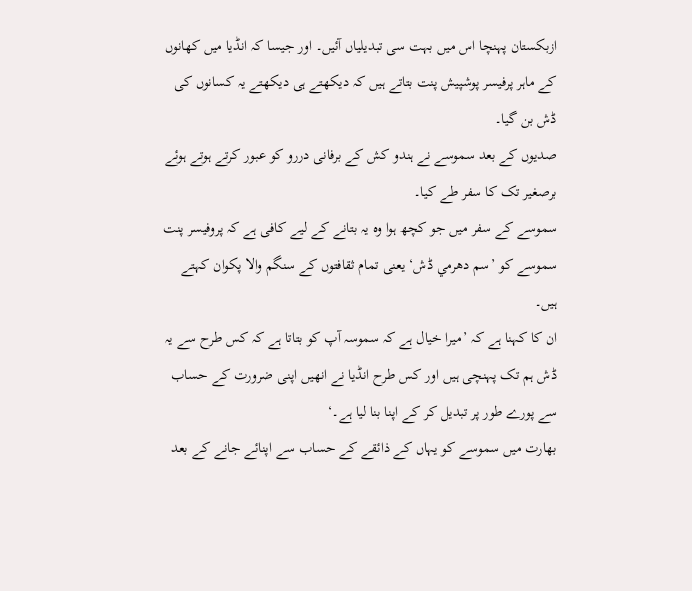ازبکستان پہنچا اس میں بہت سی تبدیلیاں آئیں۔ اور جیسا کہ انڈیا میں کھانوں کے ماہر پرفیسر پوشپیش پنت بتاتے ہیں کہ دیکھتے ہی دیکھتے یہ کسانوں کی ڈش بن گیا۔
صدیوں کے بعد سموسے نے ہندو کش کے برفانی دررو کو عبور کرتے ہوتے ہوئے برصغیر تک کا سفر طے کیا۔
سموسے کے سفر میں جو کچھ ہوا وہ یہ بتانے کے لیے کافی ہے کہ پروفیسر پنت سموسے کو ’سم دھرمي ڈش‘ یعنی تمام ثقافتوں کے سنگم والا پکوان کہتے ہیں۔
ان کا کہنا ہے کہ ’میرا خیال ہے کہ سموسہ آپ کو بتاتا ہے کہ کس طرح سے یہ ڈش ہم تک پہنچی ہیں اور کس طرح انڈیا نے انھیں اپنی ضرورت کے حساب سے پورے طور پر تبدیل کر کے اپنا بنا لیا ہے۔‘
بھارت میں سموسے کو یہاں کے ذائقے کے حساب سے اپنائے جانے کے بعد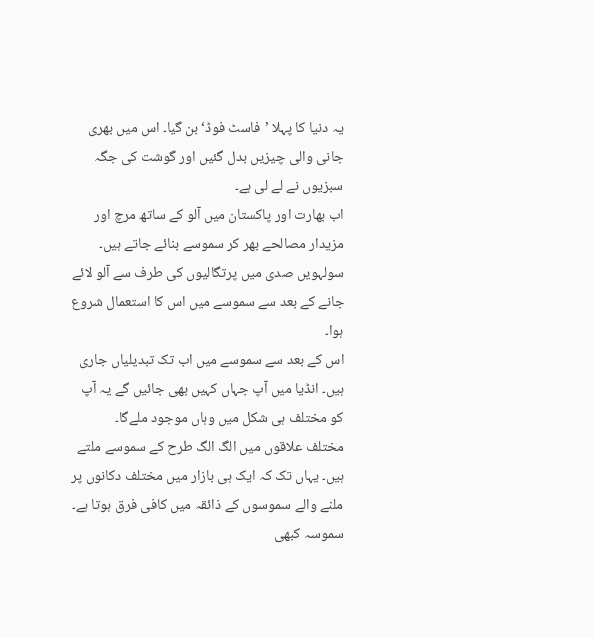یہ دنیا کا پہلا ’فاسٹ فوڈ‘ بن گیا۔ اس میں بھری جانی والی چیزیں بدل گئیں اور گوشت کی جگہ سبزیوں نے لے لی ہے۔
اب بھارت اور پاکستان میں آلو کے ساتھ مرچ اور مزیدار مصالحے بھر کر سموسے بنائے جاتے ہیں۔ سولہویں صدی میں پرتگالیوں کی طرف سے آلو لائے جانے کے بعد سے سموسے میں اس کا استعمال شروع ہوا۔
اس کے بعد سے سموسے میں اب تک تبدیلیاں جاری ہیں۔ انڈیا میں آپ جہاں کہیں بھی جائیں گے یہ آپ کو مختلف ہی شکل میں وہاں موجود ملےگا۔
مختلف علاقوں میں الگ الگ طرح کے سموسے ملتے ہیں۔ یہاں تک کہ ایک ہی بازار میں مختلف دکانوں پر ملنے والے سموسوں کے ذائقہ میں کافی فرق ہوتا ہے۔
سموسہ کبھی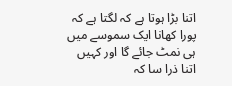اتنا بڑا ہوتا ہے کہ لگتا ہے کہ پورا کھانا ایک سموسے میں ہی نمٹ جائے گا اور کہیں اتنا ذرا سا کہ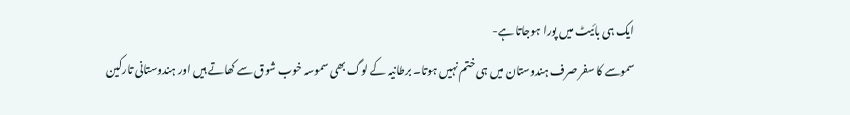ایک ہی بائیٹ میں پورا ہوجاتا ہے-
سموسے کا سفر صرف ہندوستان میں ہی ختم نہیں ہوتا۔ برطانیہ کے لوگ بھی سموسہ خوب شوق سے کھاتے ہیں اور ہندوستانی تارکین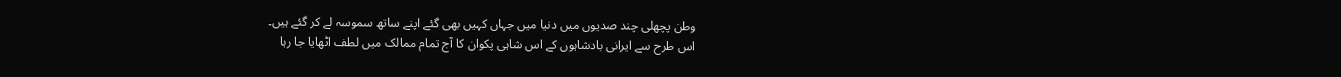وطن پچھلی چند صدیوں میں دنیا میں جہاں کہیں بھی گئے اپنے ساتھ سموسہ لے کر گئے ہیں۔
اس طرح سے ایرانی بادشاہوں کے اس شاہی پکوان کا آج تمام ممالک میں لطف اٹھایا جا رہا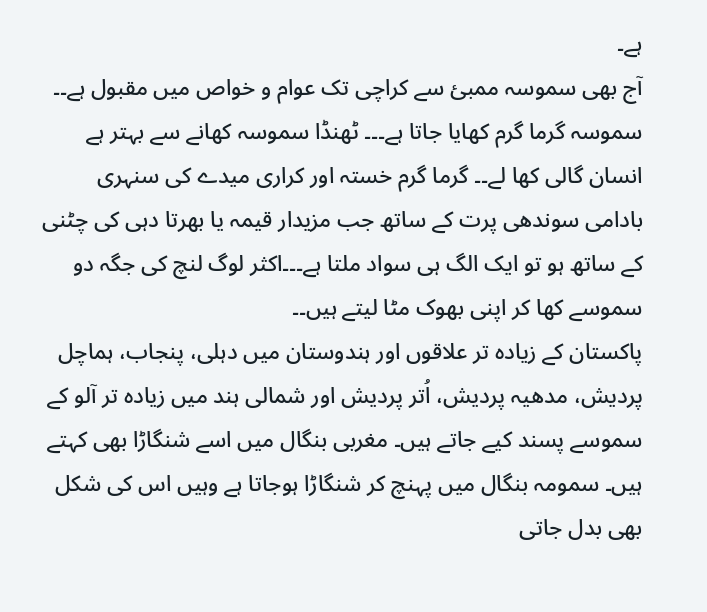ہے۔
آج بھی سموسہ ممبئ سے کراچی تک عوام و خواص میں مقبول ہے۔۔ سموسہ گرما گرم کھایا جاتا ہے۔۔۔ ٹھنڈا سموسہ کھانے سے بہتر ہے انسان گالی کھا لے۔۔ گرما گرم خستہ اور کراری میدے کی سنہری بادامی سوندھی پرت کے ساتھ جب مزیدار قیمہ یا بھرتا دہی کی چٹنی کے ساتھ ہو تو ایک الگ ہی سواد ملتا ہے۔۔۔اکثر لوگ لنچ کی جگہ دو سموسے کھا کر اپنی بھوک مٹا لیتے ہیں۔۔
پاکستان کے زیادہ تر علاقوں اور ہندوستان میں دہلی، پنجاب، ہماچل پردیش، مدھیہ پردیش، اُتر پردیش اور شمالی ہند میں زیادہ تر آلو کے سموسے پسند کیے جاتے ہیں۔ مغربی بنگال میں اسے شنگاڑا بھی کہتے ہیں۔ سمومہ بنگال میں پہنچ کر شنگاڑا ہوجاتا ہے وہیں اس کی شکل بھی بدل جاتی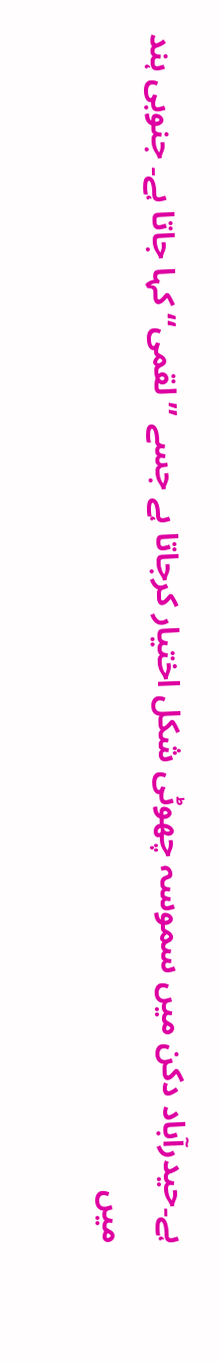ہے۔حیدرآباد دکن میں سموسہ چھوٹی شکل اختیار کرجاتا ہے جسے ’’لقمی‘‘ کہا جاتا ہے۔ جنوبی ہند میں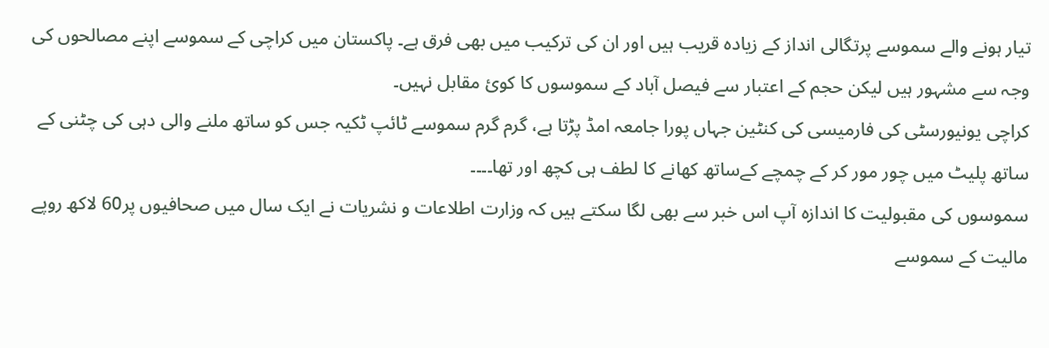تیار ہونے والے سموسے پرتگالی انداز کے زیادہ قریب ہیں اور ان کی ترکیب میں بھی فرق ہے۔ پاکستان میں کراچی کے سموسے اپنے مصالحوں کی وجہ سے مشہور ہیں لیکن حجم کے اعتبار سے فیصل آباد کے سموسوں کا کوئ مقابل نہیں۔
کراچی یونیورسٹی کی فارمیسی کی کنٹین جہاں پورا جامعہ امڈ پڑتا ہے، گرم گرم سموسے ٹائپ ٹکیہ جس کو ساتھ ملنے والی دہی کی چٹنی کے ساتھ پلیٹ میں چور مور کر کے چمچے کےساتھ کھانے کا لطف ہی کچھ اور تھا۔۔۔۔
سموسوں کی مقبولیت کا اندازہ آپ اس خبر سے بھی لگا سکتے ہیں کہ وزارت اطلاعات و نشریات نے ایک سال میں صحافیوں پر60 لاکھ روپے مالیت کے سموسے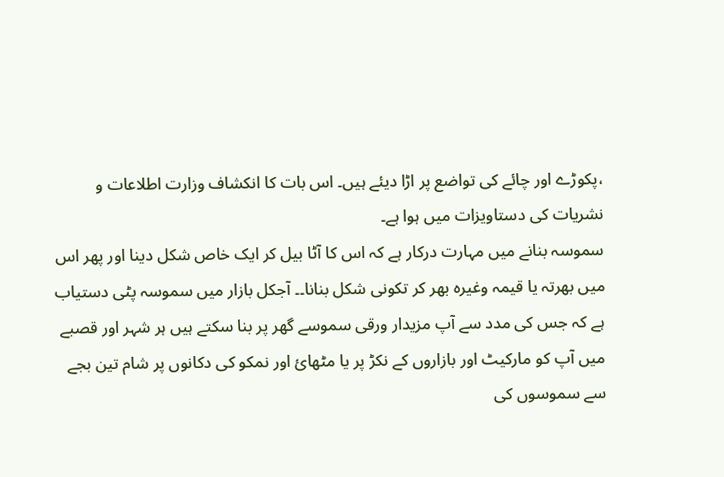،پکوڑے اور چائے کی تواضع پر اڑا دیئے ہیں۔ اس بات کا انکشاف وزارت اطلاعات و نشریات کی دستاویزات میں ہوا ہے۔
سموسہ بنانے میں مہارت درکار ہے کہ اس کا آٹا بیل کر ایک خاص شکل دینا اور پھر اس میں بھرتہ یا قیمہ وغیرہ بھر کر تکونی شکل بنانا۔۔ آجکل بازار میں سموسہ پٹی دستیاب ہے کہ جس کی مدد سے آپ مزیدار ورقی سموسے گھر پر بنا سکتے ہیں ہر شہر اور قصبے میں آپ کو مارکیٹ اور بازاروں کے نکڑ پر یا مٹھائ اور نمکو کی دکانوں پر شام تین بجے سے سموسوں کی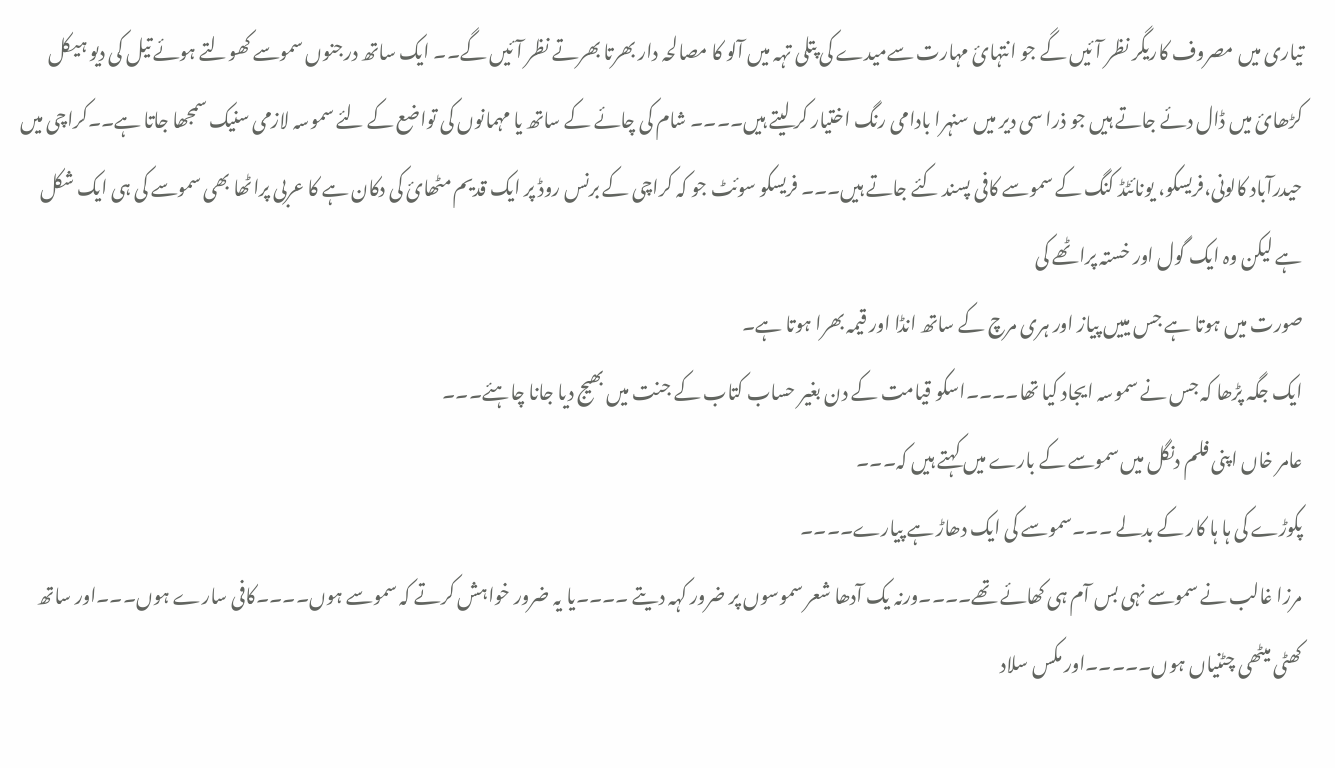تیاری میں مصروف کاریگر نظر آئیں گے جو انتہائ مہارت سےمیدے کی پتلی تہہ میں آلو کا مصالحہ دار بھرتا بھرتے نظر آئیں گے۔۔ ایک ساتھ درجنوں سموسے کھولتے ہوئے تیل کی دیو ہیکل کڑھائ میں ڈال دئے جاتے ہیں جو ذرا سی دیر میں سنہرا بادامی رنگ اختیار کر لیتے ہیں۔۔۔۔ شام کی چائے کے ساتھ یا مہمانوں کی تواضع کے لئے سموسہ لازمی سنیک سمجھا جاتا ہے۔۔کراچی میں حیدرآباد کالونی،فریسکو، یونائٹڈ کنگ کے سموسے کافی پسند کئے جاتے ہیں۔۔۔ فریسکو سوئٹ جو کہ کراچی کے برنس روڈ پر ایک قدیم مٹھائ کی دکان ہے کا عربی پراٹھا بھی سموسے کی ہی ایک شکل ہے لیکن وہ ایک گول اور خستہ پراٹھے کی
صورت میں ہوتا ہے جس مییں پیاز اور ہری مرچ کے ساتھ انڈا اور قیمہ بھرا ہوتا ہے۔
ایک جگہ پڑھا کہ جس نے سموسہ ایجاد کیا تھا۔۔۔۔اسکو قیامت کے دن بغیر حساب کتاب کے جنت میں بھیج دیا جانا چاہئے۔۔۔
عامر خاں اپنی فلم دنگل میں سموسے کے بارے میں کہتے ہیں کہ۔۔۔
پکوڑے کی ہا ہا کار کے بدلے ۔۔۔سموسے کی ایک دھاڑ ہے پیارے۔۔۔۔
مرزا غالب نے سموسے نہی بس آم ہی کھائے تھے۔۔۔۔ورنہ یک آدھا شعر سموسوں پر ضرور کہہ دیتے ۔۔۔۔یا یہ ضرور خواہش کرتے کہ سموسے ہوں۔۔۔۔کافی سارے ہوں۔۔۔اور ساتھ کھٹی میٹھی چٹنیاں ہوں۔۔۔۔۔اور مکس سلاد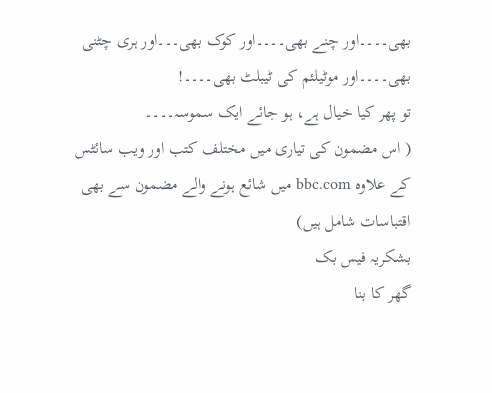بھی۔۔۔۔اور چنے بھی۔۔۔۔اور کوک بھی۔۔۔اور ہری چٹنی بھی۔۔۔۔اور موٹیلئم کی ٹیبلٹ بھی۔۔۔۔!
تو پھر کیا خیال ہے، ہو جائے ایک سموسہ۔۔۔۔
( اس مضمون کی تیاری میں مختلف کتب اور ویب سائٹس کے علاوہ bbc.com میں شائع ہونے والے مضمون سے بھی اقتباسات شامل ہیں)
بشکریہ فیس بک
گھر کا بنا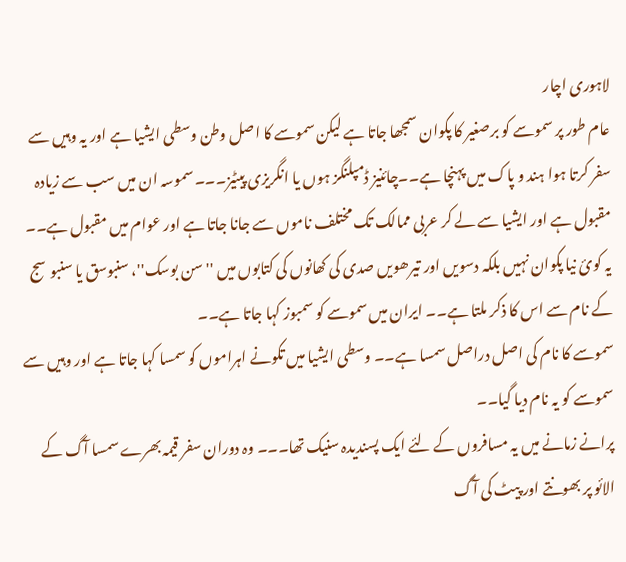لاہوری اچار
عام طور پر سموسے کو برصغیر کا پکوان سمجھا جاتا ہے لیکن سموسے کا اصل وطن وسطی ایشیا ہے اور یہ وہیں سے سفر کرتا ہوا ہند و پاک میں پہنچا ہے۔۔چائنیز ڈمپلنگز ہوں یا انگریزی پیٹیز۔۔۔ سموسہ ان میں سب سے زیادہ مقبول ہے اور ایشیا سے لے کر عربی ممالک تک مختلف ناموں سے جانا جاتا ہے اور عوام میں مقبول ہے۔۔
یہ کوئ نیا پکوان نہیں بلکہ دسویں اور تیرھویں صدی کی کھانوں کی کتابوں میں '' سن بوسک''، سنبوسق یا سنبوسج کے نام سے اس کا ذکر ملتا ہے۔۔ ایران میں سموسے کو سمبوز کہا جاتا ہے۔۔
سموسے کا نام کی اصل دراصل سمسا ہے۔۔ وسطی ایشیا میں تکونے اہراموں کو سمسا کہا جاتا ہے اور وہیں سے سموسے کو یہ نام دیا گیا۔۔
پرانے زمانے میں یہ مسافروں کے لئے ایک پسندیدہ سنیک تھا۔۔۔ وہ دوران سفر قیمہ بھرے سمسا آگ کے الائو پر بھونتے اور پیٹ کی آگ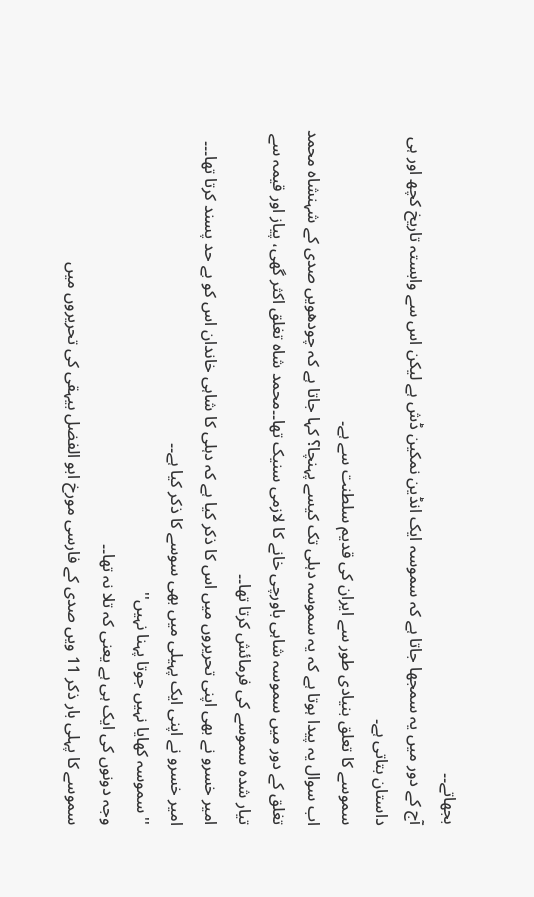بجھاتے۔۔
آج کے دور میں یہ سمجھا جاتا ہے کہ سموسہ ایک انڈین نمکین ڈش ہے لیکن اس سے وابستہ تاریخ کچھ اور ہی داستان بتاتی ہے۔
سموسے کا تعلق بنیادی طور سے ایران کی قدیم سلطنت سے ہے۔
اب سوال یہ پیدا ہوتا ہے کہ یہ سموسہ دہلی تک کیسے پہنچا؟ کہا جاتا ہے کہ چودھویں صدی کے شہنشاہ محمد تغلق کے دور میں سموسہ شاہی باورچی خانے کا لازمی سنیک تھا۔۔محمد شاہ تغلق اکثر گھی، پیاز اور قیمہ سے تیار شدہ سموسے کی فرمائش کرتا تھا۔۔
امیر خسرو نے بھی اپنی تحریروں میں اس کا ذکر کیا ہے کہ دہلی کا شاہی خاندان اس کو بے حد پسند کرتا تھا۔۔۔ امیر خسرو نے اپنی ایک پہیلی میں بھی سوسے کا ذکر کیا ہے۔۔
'' سموسہ کھایا نہیں جوتا پہنا نہیں''
وجہ دونوں کی ایک ہی ہے یعنی کہ تلا نہ تھا۔۔
سموسے کا پہلی بار ذکر 11 ویں صدی کے فارسی مورخ ابو الفضل بیہقی کی تحریروں میں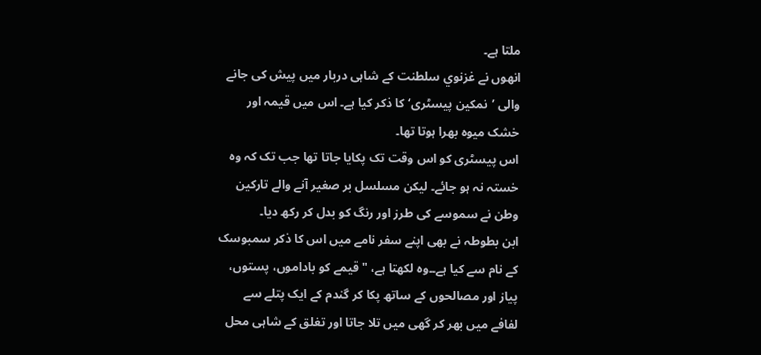ملتا ہے۔
انھوں نے غزنوي سلطنت کے شاہی دربار میں پیش کی جانے والی ’نمکین پیسٹری‘ کا ذکر کیا ہے۔ اس میں قیمہ اور خشک میوہ بھرا ہوتا تھا۔
اس پیسٹری کو اس وقت تک پکایا جاتا تھا جب تک کہ وہ خستہ نہ ہو جائے۔ لیکن مسلسل بر صغیر آنے والے تارکین وطن نے سموسے کی طرز اور رنگ کو بدل کر رکھ دیا۔
ابن بطوطہ نے بھی اپنے سفر نامے میں اس کا ذکر سمبوسک کے نام سے کیا ہے۔۔وہ لکھتا ہے، "قیمے کو باداموں، پستوں، پیاز اور مصالحوں کے ساتھ پکا کر گندم کے ایک پتلے سے لفافے میں بھر کر گھی میں تلا جاتا اور تغلق کے شاہی محل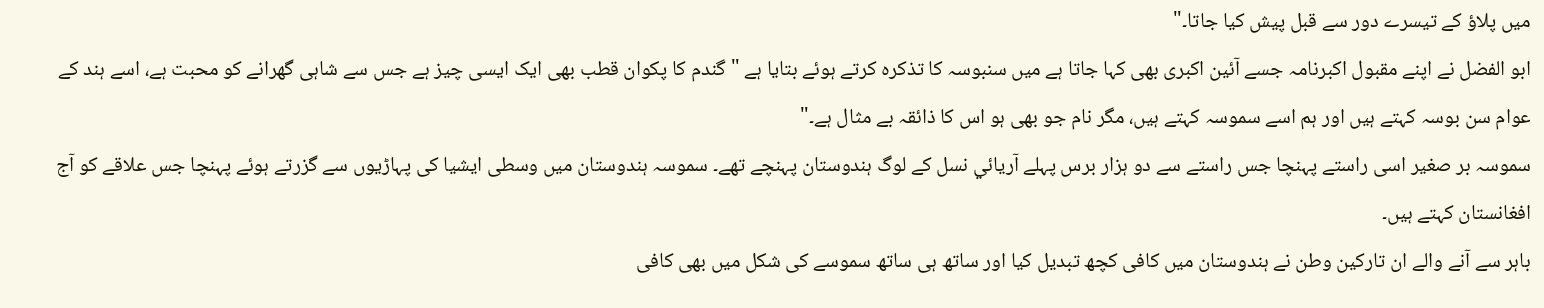میں پلاؤ کے تیسرے دور سے قبل پیش کیا جاتا۔"
ابو الفضل نے اپنے مقبول اکبرنامہ جسے آئین اکبری بھی کہا جاتا ہے میں سنبوسہ کا تذکرہ کرتے ہوئے بتایا ہے "گندم کا پکوان قطب بھی ایک ایسی چیز ہے جس سے شاہی گھرانے کو محبت ہے، اسے ہند کے عوام سن بوسہ کہتے ہیں اور ہم اسے سموسہ کہتے ہیں، مگر نام جو بھی ہو اس کا ذائقہ بے مثال ہے۔"
سموسہ بر صغیر اسی راستے پہنچا جس راستے سے دو ہزار برس پہلے آریائي نسل کے لوگ ہندوستان پہنچے تھے۔ سموسہ ہندوستان میں وسطی ایشیا کی پہاڑیوں سے گزرتے ہوئے پہنچا جس علاقے کو آج افغانستان کہتے ہیں۔
باہر سے آنے والے ان تارکین وطن نے ہندوستان میں کافی کچھ تبدیل کیا اور ساتھ ہی ساتھ سموسے کی شکل میں بھی کافی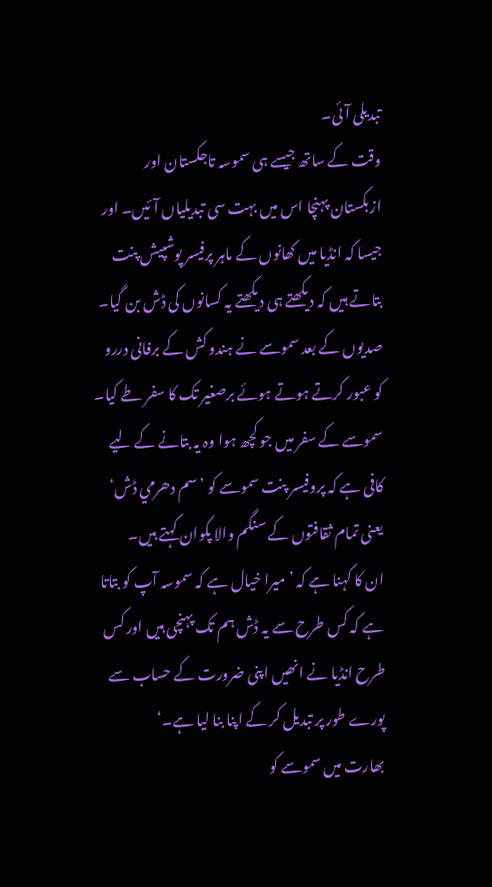تبدیلی آئی۔
وقت کے ساتھ جیسے ہی سموسہ تاجکستان اور ازبکستان پہنچا اس میں بہت سی تبدیلیاں آئیں۔ اور جیسا کہ انڈیا میں کھانوں کے ماہر پرفیسر پوشپیش پنت بتاتے ہیں کہ دیکھتے ہی دیکھتے یہ کسانوں کی ڈش بن گیا۔
صدیوں کے بعد سموسے نے ہندو کش کے برفانی دررو کو عبور کرتے ہوتے ہوئے برصغیر تک کا سفر طے کیا۔
سموسے کے سفر میں جو کچھ ہوا وہ یہ بتانے کے لیے کافی ہے کہ پروفیسر پنت سموسے کو ’سم دھرمي ڈش‘ یعنی تمام ثقافتوں کے سنگم والا پکوان کہتے ہیں۔
ان کا کہنا ہے کہ ’میرا خیال ہے کہ سموسہ آپ کو بتاتا ہے کہ کس طرح سے یہ ڈش ہم تک پہنچی ہیں اور کس طرح انڈیا نے انھیں اپنی ضرورت کے حساب سے پورے طور پر تبدیل کر کے اپنا بنا لیا ہے۔‘
بھارت میں سموسے کو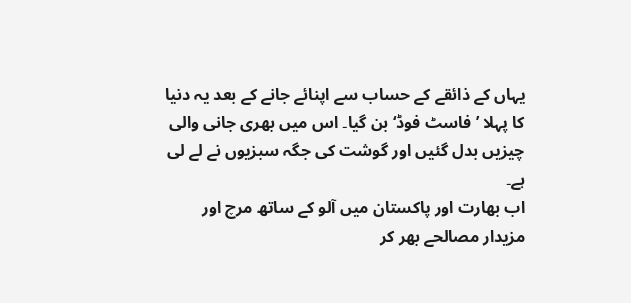یہاں کے ذائقے کے حساب سے اپنائے جانے کے بعد یہ دنیا کا پہلا ’فاسٹ فوڈ‘ بن گیا۔ اس میں بھری جانی والی چیزیں بدل گئیں اور گوشت کی جگہ سبزیوں نے لے لی ہے۔
اب بھارت اور پاکستان میں آلو کے ساتھ مرچ اور مزیدار مصالحے بھر کر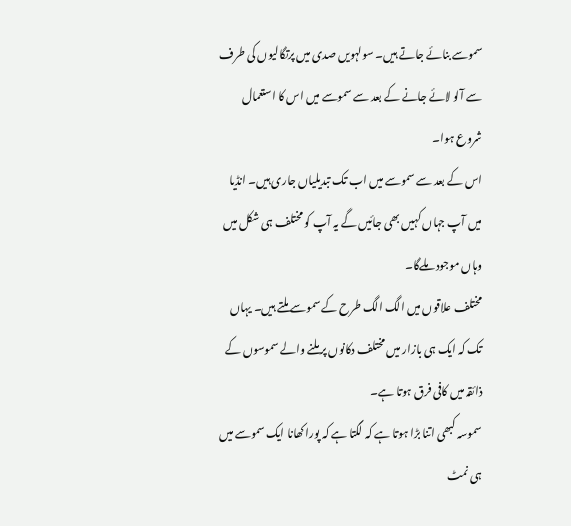سموسے بنائے جاتے ہیں۔ سولہویں صدی میں پرتگالیوں کی طرف سے آلو لائے جانے کے بعد سے سموسے میں اس کا استعمال شروع ہوا۔
اس کے بعد سے سموسے میں اب تک تبدیلیاں جاری ہیں۔ انڈیا میں آپ جہاں کہیں بھی جائیں گے یہ آپ کو مختلف ہی شکل میں وہاں موجود ملےگا۔
مختلف علاقوں میں الگ الگ طرح کے سموسے ملتے ہیں۔ یہاں تک کہ ایک ہی بازار میں مختلف دکانوں پر ملنے والے سموسوں کے ذائقہ میں کافی فرق ہوتا ہے۔
سموسہ کبھی اتنا بڑا ہوتا ہے کہ لگتا ہے کہ پورا کھانا ایک سموسے میں ہی نمٹ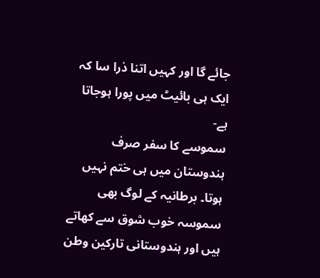جائے گا اور کہیں اتنا ذرا سا کہ ایک ہی بائیٹ میں پورا ہوجاتا ہے-
سموسے کا سفر صرف ہندوستان میں ہی ختم نہیں ہوتا۔ برطانیہ کے لوگ بھی سموسہ خوب شوق سے کھاتے ہیں اور ہندوستانی تارکین وطن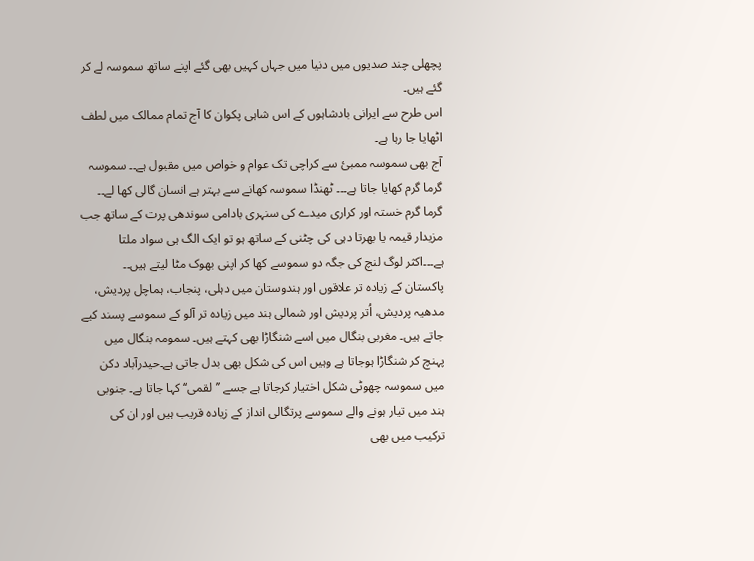پچھلی چند صدیوں میں دنیا میں جہاں کہیں بھی گئے اپنے ساتھ سموسہ لے کر گئے ہیں۔
اس طرح سے ایرانی بادشاہوں کے اس شاہی پکوان کا آج تمام ممالک میں لطف اٹھایا جا رہا ہے۔
آج بھی سموسہ ممبئ سے کراچی تک عوام و خواص میں مقبول ہے۔۔ سموسہ گرما گرم کھایا جاتا ہے۔۔۔ ٹھنڈا سموسہ کھانے سے بہتر ہے انسان گالی کھا لے۔۔ گرما گرم خستہ اور کراری میدے کی سنہری بادامی سوندھی پرت کے ساتھ جب مزیدار قیمہ یا بھرتا دہی کی چٹنی کے ساتھ ہو تو ایک الگ ہی سواد ملتا ہے۔۔۔اکثر لوگ لنچ کی جگہ دو سموسے کھا کر اپنی بھوک مٹا لیتے ہیں۔۔
پاکستان کے زیادہ تر علاقوں اور ہندوستان میں دہلی، پنجاب، ہماچل پردیش، مدھیہ پردیش، اُتر پردیش اور شمالی ہند میں زیادہ تر آلو کے سموسے پسند کیے جاتے ہیں۔ مغربی بنگال میں اسے شنگاڑا بھی کہتے ہیں۔ سمومہ بنگال میں پہنچ کر شنگاڑا ہوجاتا ہے وہیں اس کی شکل بھی بدل جاتی ہے۔حیدرآباد دکن میں سموسہ چھوٹی شکل اختیار کرجاتا ہے جسے ’’لقمی‘‘ کہا جاتا ہے۔ جنوبی ہند میں تیار ہونے والے سموسے پرتگالی انداز کے زیادہ قریب ہیں اور ان کی ترکیب میں بھی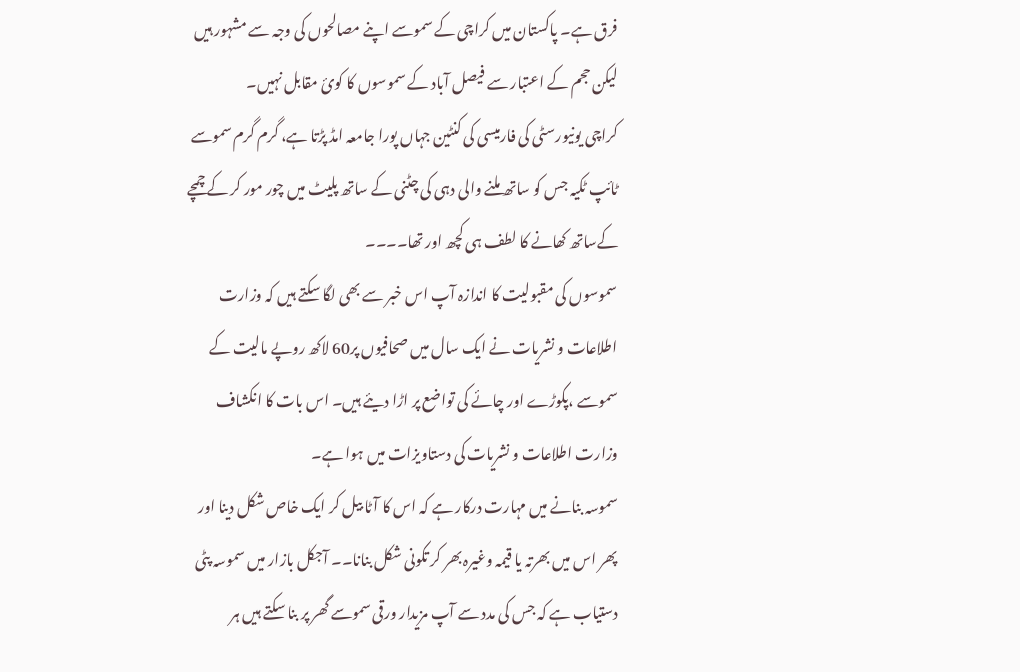فرق ہے۔ پاکستان میں کراچی کے سموسے اپنے مصالحوں کی وجہ سے مشہور ہیں لیکن حجم کے اعتبار سے فیصل آباد کے سموسوں کا کوئ مقابل نہیں۔
کراچی یونیورسٹی کی فارمیسی کی کنٹین جہاں پورا جامعہ امڈ پڑتا ہے، گرم گرم سموسے ٹائپ ٹکیہ جس کو ساتھ ملنے والی دہی کی چٹنی کے ساتھ پلیٹ میں چور مور کر کے چمچے کےساتھ کھانے کا لطف ہی کچھ اور تھا۔۔۔۔
سموسوں کی مقبولیت کا اندازہ آپ اس خبر سے بھی لگا سکتے ہیں کہ وزارت اطلاعات و نشریات نے ایک سال میں صحافیوں پر60 لاکھ روپے مالیت کے سموسے ،پکوڑے اور چائے کی تواضع پر اڑا دیئے ہیں۔ اس بات کا انکشاف وزارت اطلاعات و نشریات کی دستاویزات میں ہوا ہے۔
سموسہ بنانے میں مہارت درکار ہے کہ اس کا آٹا بیل کر ایک خاص شکل دینا اور پھر اس میں بھرتہ یا قیمہ وغیرہ بھر کر تکونی شکل بنانا۔۔ آجکل بازار میں سموسہ پٹی دستیاب ہے کہ جس کی مدد سے آپ مزیدار ورقی سموسے گھر پر بنا سکتے ہیں ہر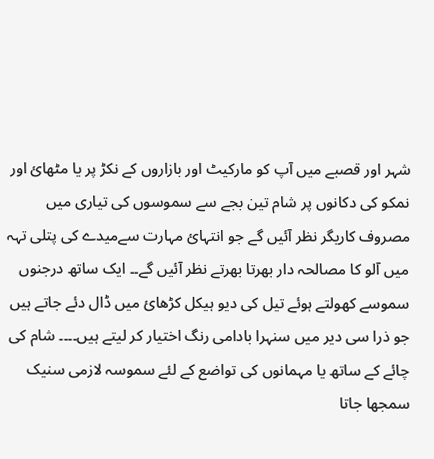شہر اور قصبے میں آپ کو مارکیٹ اور بازاروں کے نکڑ پر یا مٹھائ اور نمکو کی دکانوں پر شام تین بجے سے سموسوں کی تیاری میں مصروف کاریگر نظر آئیں گے جو انتہائ مہارت سےمیدے کی پتلی تہہ میں آلو کا مصالحہ دار بھرتا بھرتے نظر آئیں گے۔۔ ایک ساتھ درجنوں سموسے کھولتے ہوئے تیل کی دیو ہیکل کڑھائ میں ڈال دئے جاتے ہیں جو ذرا سی دیر میں سنہرا بادامی رنگ اختیار کر لیتے ہیں۔۔۔۔ شام کی چائے کے ساتھ یا مہمانوں کی تواضع کے لئے سموسہ لازمی سنیک سمجھا جاتا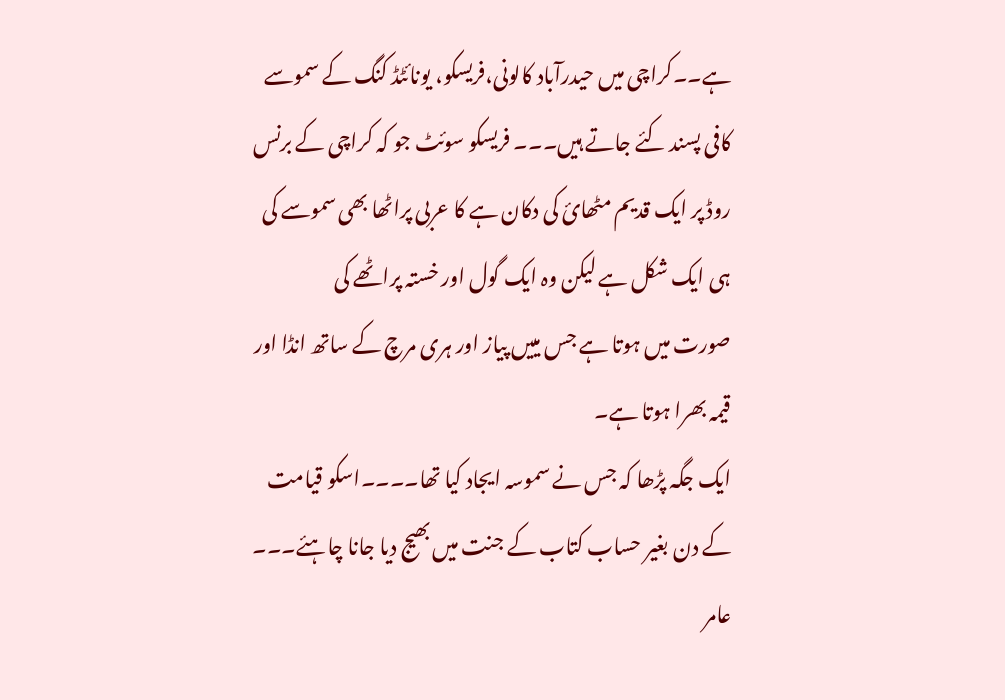ہے۔۔کراچی میں حیدرآباد کالونی،فریسکو، یونائٹڈ کنگ کے سموسے کافی پسند کئے جاتے ہیں۔۔۔ فریسکو سوئٹ جو کہ کراچی کے برنس روڈ پر ایک قدیم مٹھائ کی دکان ہے کا عربی پراٹھا بھی سموسے کی ہی ایک شکل ہے لیکن وہ ایک گول اور خستہ پراٹھے کی
صورت میں ہوتا ہے جس مییں پیاز اور ہری مرچ کے ساتھ انڈا اور قیمہ بھرا ہوتا ہے۔
ایک جگہ پڑھا کہ جس نے سموسہ ایجاد کیا تھا۔۔۔۔اسکو قیامت کے دن بغیر حساب کتاب کے جنت میں بھیج دیا جانا چاہئے۔۔۔
عامر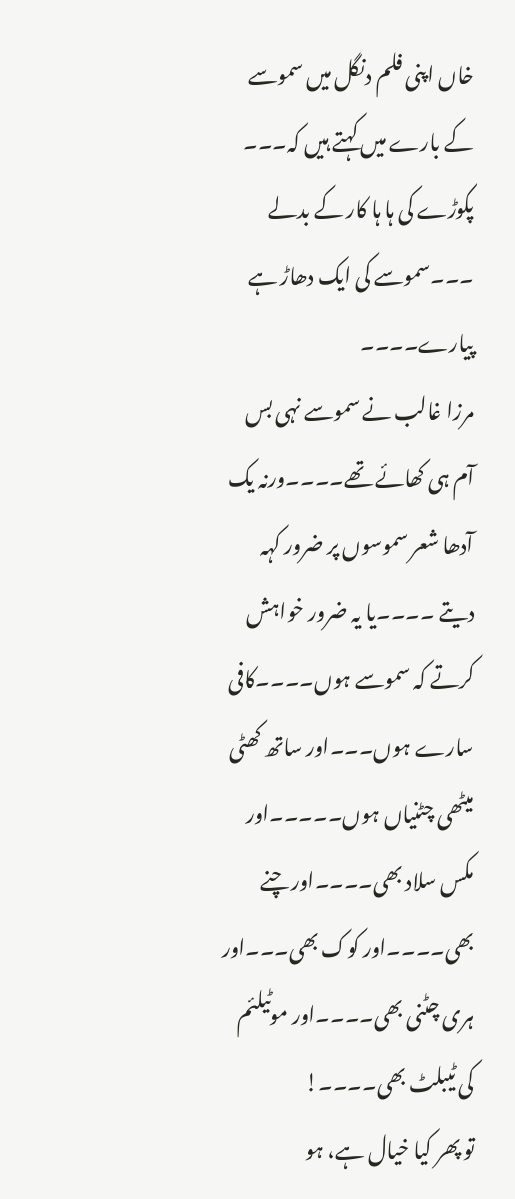خاں اپنی فلم دنگل میں سموسے کے بارے میں کہتے ہیں کہ۔۔۔
پکوڑے کی ہا ہا کار کے بدلے ۔۔۔سموسے کی ایک دھاڑ ہے پیارے۔۔۔۔
مرزا غالب نے سموسے نہی بس آم ہی کھائے تھے۔۔۔۔ورنہ یک آدھا شعر سموسوں پر ضرور کہہ دیتے ۔۔۔۔یا یہ ضرور خواہش کرتے کہ سموسے ہوں۔۔۔۔کافی سارے ہوں۔۔۔اور ساتھ کھٹی میٹھی چٹنیاں ہوں۔۔۔۔۔اور مکس سلاد بھی۔۔۔۔اور چنے بھی۔۔۔۔اور کوک بھی۔۔۔اور ہری چٹنی بھی۔۔۔۔اور موٹیلئم کی ٹیبلٹ بھی۔۔۔۔!
تو پھر کیا خیال ہے، ہو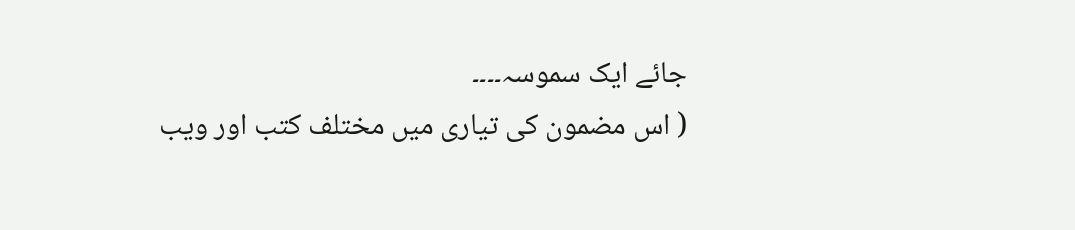جائے ایک سموسہ۔۔۔۔
( اس مضمون کی تیاری میں مختلف کتب اور ویب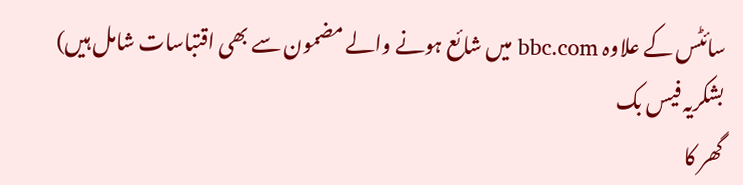سائٹس کے علاوہ bbc.com میں شائع ہونے والے مضمون سے بھی اقتباسات شامل ہیں)
بشکریہ فیس بک
گھر کا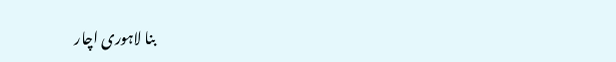بنا لاہوری اچار